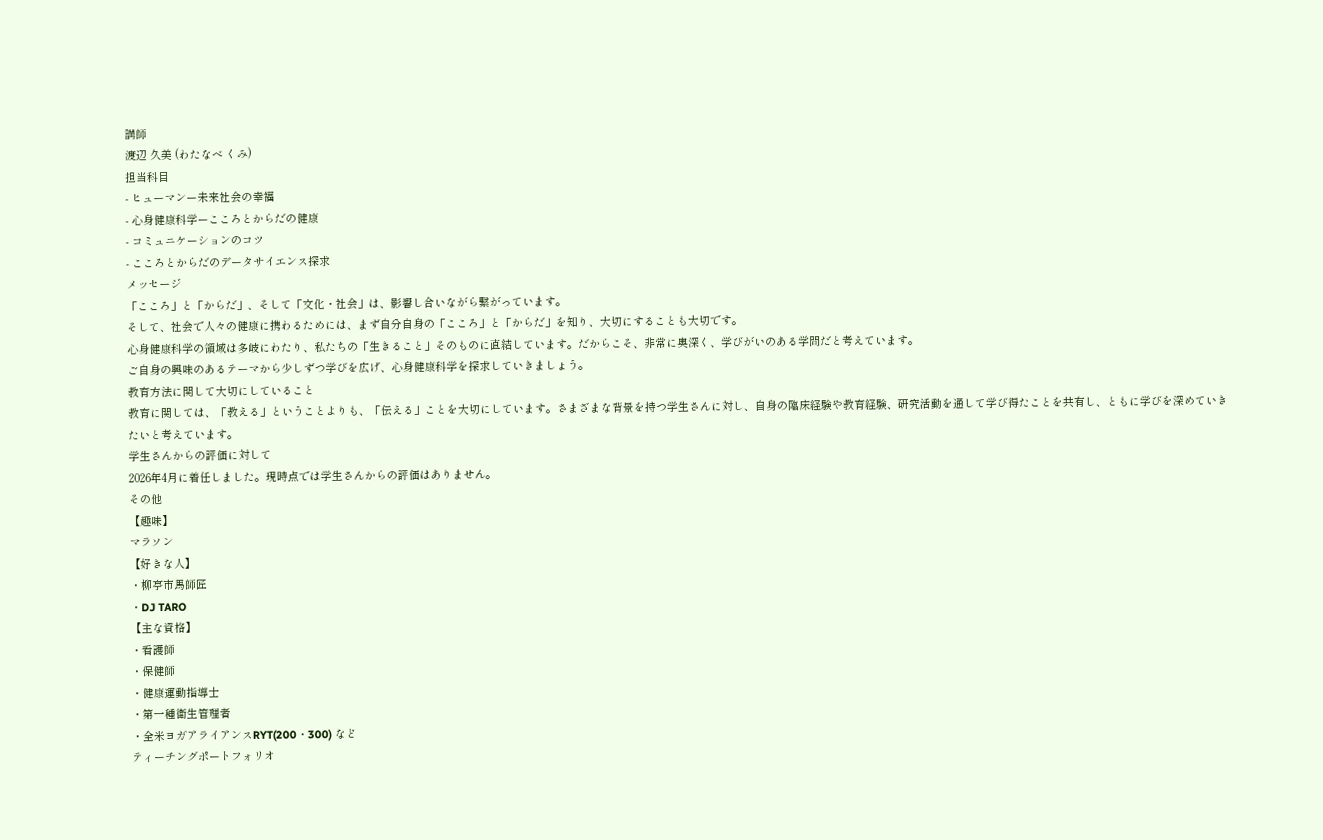講師
渡辺 久美 (わたなべ くみ)
担当科目
- ヒューマンー未来社会の幸福
- 心身健康科学ーこころとからだの健康
- コミュニケーションのコツ
- こころとからだのデータサイエンス探求
メッセージ
「こころ」と「からだ」、そして「文化・社会」は、影響し合いながら繋がっています。
そして、社会で人々の健康に携わるためには、まず自分自身の「こころ」と「からだ」を知り、大切にすることも大切です。
心身健康科学の領域は多岐にわたり、私たちの「生きること」そのものに直結しています。だからこそ、非常に奥深く、学びがいのある学問だと考えています。
ご自身の興味のあるテーマから少しずつ学びを広げ、心身健康科学を探求していきましょう。
教育方法に関して大切にしていること
教育に関しては、「教える」ということよりも、「伝える」ことを大切にしています。さまざまな背景を持つ学生さんに対し、自身の臨床経験や教育経験、研究活動を通して学び得たことを共有し、ともに学びを深めていきたいと考えています。
学生さんからの評価に対して
2026年4月に着任しました。現時点では学生さんからの評価はありません。
その他
【趣味】
マラソン
【好きな人】
・柳亭市馬師匠
・DJ TARO
【主な資格】
・看護師
・保健師
・健康運動指導士
・第一種衛生管理者
・全米ヨガアライアンスRYT(200・300) など
ティーチングポートフォリオ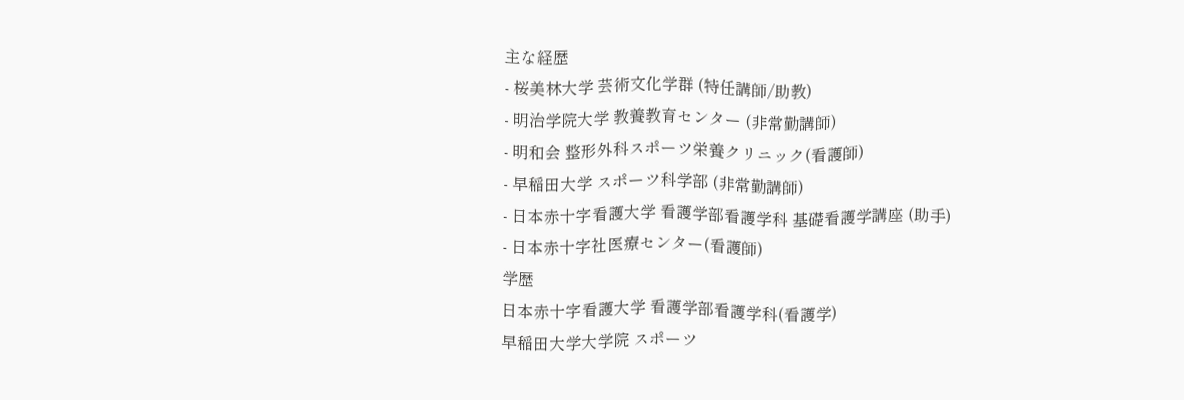主な経歴
- 桜美林大学 芸術文化学群 (特任講師/助教)
- 明治学院大学 教養教育センター (非常勤講師)
- 明和会 整形外科スポーツ栄養クリニック(看護師)
- 早稲田大学 スポーツ科学部 (非常勤講師)
- 日本赤十字看護大学 看護学部看護学科 基礎看護学講座 (助手)
- 日本赤十字社医療センター(看護師)
学歴
日本赤十字看護大学 看護学部看護学科(看護学)
早稲田大学大学院 スポーツ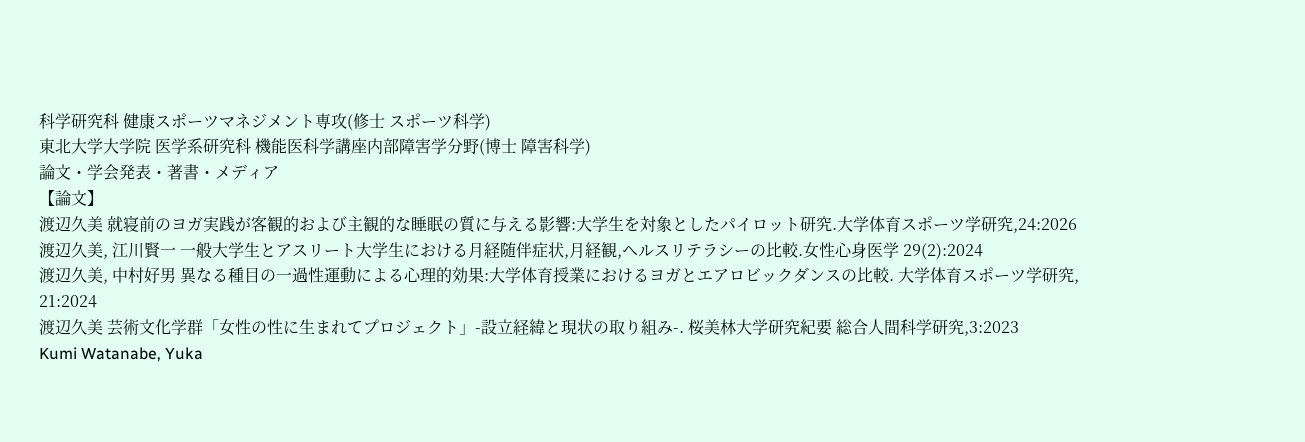科学研究科 健康スポーツマネジメント専攻(修士 スポーツ科学)
東北大学大学院 医学系研究科 機能医科学講座内部障害学分野(博士 障害科学)
論文・学会発表・著書・メディア
【論文】
渡辺久美 就寝前のヨガ実践が客観的および主観的な睡眠の質に与える影響:大学生を対象としたパイロット研究.大学体育スポーツ学研究,24:2026
渡辺久美, 江川賢一 一般大学生とアスリート大学生における月経随伴症状,月経観,ヘルスリテラシーの比較.女性心身医学 29(2):2024
渡辺久美, 中村好男 異なる種目の一過性運動による心理的効果:大学体育授業におけるヨガとエアロビックダンスの比較. 大学体育スポーツ学研究, 21:2024
渡辺久美 芸術文化学群「女性の性に生まれてプロジェクト」-設立経緯と現状の取り組み-. 桜美林大学研究紀要 総合人間科学研究,3:2023
Kumi Watanabe, Yuka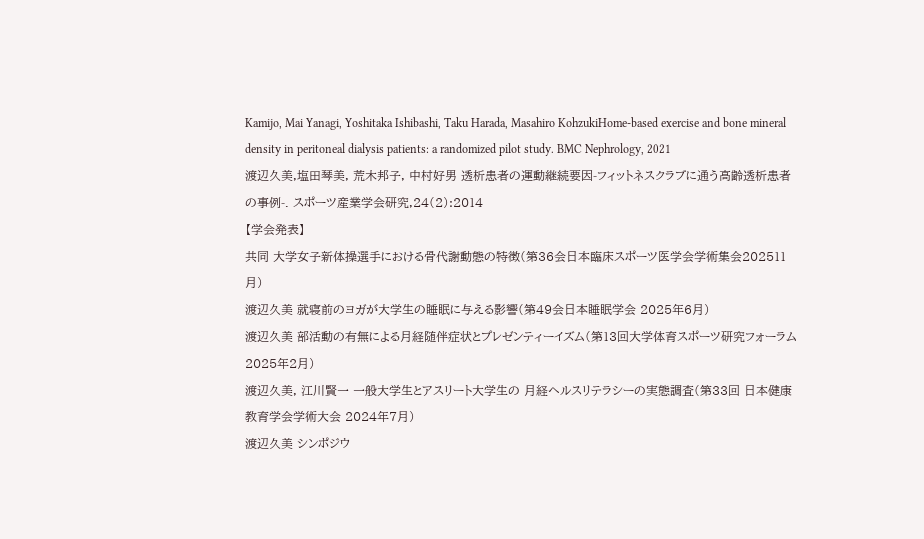Kamijo, Mai Yanagi, Yoshitaka Ishibashi, Taku Harada, Masahiro KohzukiHome-based exercise and bone mineral density in peritoneal dialysis patients: a randomized pilot study. BMC Nephrology, 2021
渡辺久美,塩田琴美, 荒木邦子, 中村好男 透析患者の運動継続要因-フィットネスクラブに通う高齢透析患者の事例-. スポーツ産業学会研究,24(2):2014
【学会発表】
共同 大学女子新体操選手における骨代謝動態の特徴(第36会日本臨床スポーツ医学会学術集会202511月)
渡辺久美 就寝前のヨガが大学生の睡眠に与える影響(第49会日本睡眠学会 2025年6月)
渡辺久美 部活動の有無による月経随伴症状とプレゼンティーイズム(第13回大学体育スポーツ研究フォーラム 2025年2月)
渡辺久美, 江川賢一 一般大学生とアスリート大学生の 月経ヘルスリテラシーの実態調査(第33回 日本健康教育学会学術大会 2024年7月)
渡辺久美 シンポジウ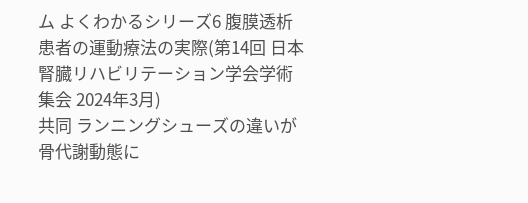ム よくわかるシリーズ6 腹膜透析患者の運動療法の実際(第14回 日本腎臓リハビリテーション学会学術集会 2024年3月)
共同 ランニングシューズの違いが骨代謝動態に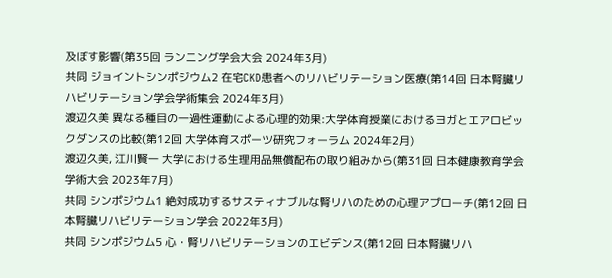及ぼす影響(第35回 ランニング学会大会 2024年3月)
共同 ジョイントシンポジウム2 在宅CKD患者へのリハビリテーション医療(第14回 日本腎臓リハビリテーション学会学術集会 2024年3月)
渡辺久美 異なる種目の一過性運動による心理的効果:大学体育授業におけるヨガとエアロビックダンスの比較(第12回 大学体育スポーツ研究フォーラム 2024年2月)
渡辺久美, 江川賢一 大学における生理用品無償配布の取り組みから(第31回 日本健康教育学会学術大会 2023年7月)
共同 シンポジウム1 絶対成功するサスティナブルな腎リハのための心理アプローチ(第12回 日本腎臓リハビリテーション学会 2022年3月)
共同 シンポジウム5 心・腎リハビリテーションのエビデンス(第12回 日本腎臓リハ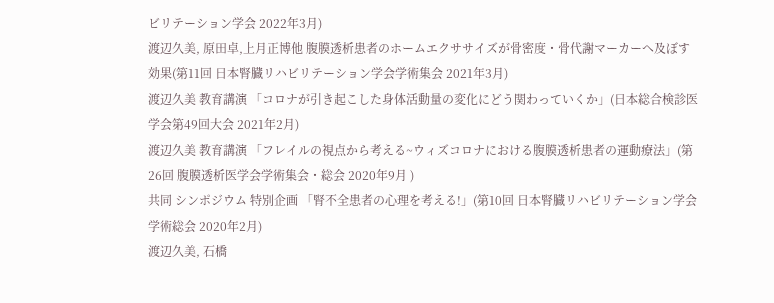ビリテーション学会 2022年3月)
渡辺久美, 原田卓,上月正博他 腹膜透析患者のホームエクササイズが骨密度・骨代謝マーカーへ及ぼす効果(第11回 日本腎臓リハビリテーション学会学術集会 2021年3月)
渡辺久美 教育講演 「コロナが引き起こした身体活動量の変化にどう関わっていくか」(日本総合検診医学会第49回大会 2021年2月)
渡辺久美 教育講演 「フレイルの視点から考える~ウィズコロナにおける腹膜透析患者の運動療法」(第26回 腹膜透析医学会学術集会・総会 2020年9月 )
共同 シンポジウム 特別企画 「腎不全患者の心理を考える!」(第10回 日本腎臓リハビリテーション学会学術総会 2020年2月)
渡辺久美, 石橋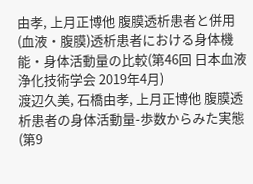由孝, 上月正博他 腹膜透析患者と併用(血液・腹膜)透析患者における身体機能・身体活動量の比較(第46回 日本血液浄化技術学会 2019年4月)
渡辺久美, 石橋由孝, 上月正博他 腹膜透析患者の身体活動量-歩数からみた実態(第9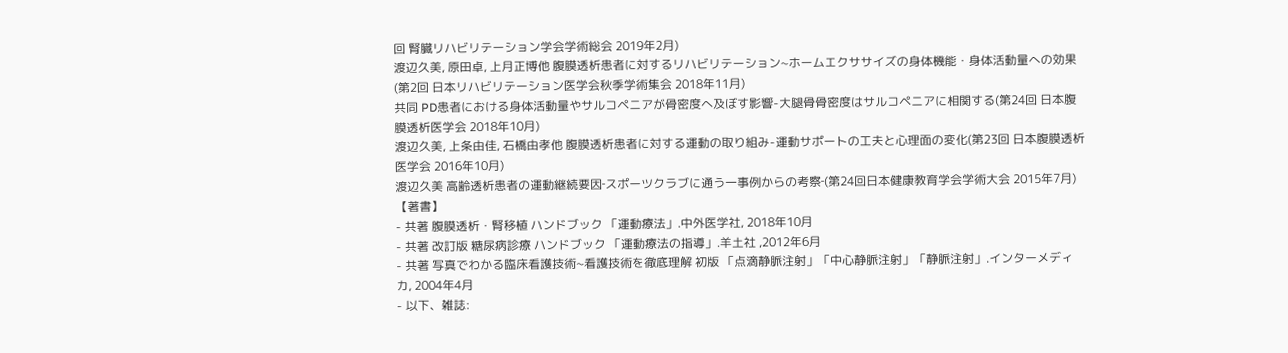回 腎臓リハビリテーション学会学術総会 2019年2月)
渡辺久美, 原田卓, 上月正博他 腹膜透析患者に対するリハビリテーション~ホームエクササイズの身体機能・身体活動量への効果(第2回 日本リハビリテーション医学会秋季学術集会 2018年11月)
共同 PD患者における身体活動量やサルコペニアが骨密度へ及ぼす影響-大腿骨骨密度はサルコペニアに相関する(第24回 日本腹膜透析医学会 2018年10月)
渡辺久美, 上条由佳, 石橋由孝他 腹膜透析患者に対する運動の取り組み-運動サポートの工夫と心理面の変化(第23回 日本腹膜透析医学会 2016年10月)
渡辺久美 高齢透析患者の運動継続要因‐スポーツクラブに通う一事例からの考察‐(第24回日本健康教育学会学術大会 2015年7月)
【著書】
- 共著 腹膜透析・腎移植 ハンドブック 「運動療法」.中外医学社, 2018年10月
- 共著 改訂版 糖尿病診療 ハンドブック 「運動療法の指導」.羊土社 ,2012年6月
- 共著 写真でわかる臨床看護技術~看護技術を徹底理解 初版 「点滴静脈注射」「中心静脈注射」「静脈注射」.インターメディカ, 2004年4月
- 以下、雑誌: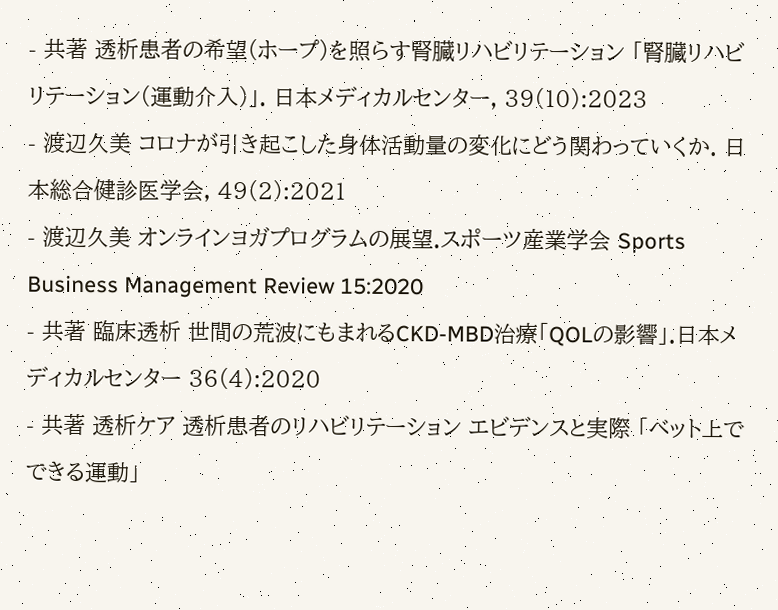- 共著 透析患者の希望(ホープ)を照らす腎臓リハビリテーション 「腎臓リハビリテーション(運動介入)」. 日本メディカルセンター, 39(10):2023
- 渡辺久美 コロナが引き起こした身体活動量の変化にどう関わっていくか. 日本総合健診医学会, 49(2):2021
- 渡辺久美 オンラインヨガプログラムの展望.スポーツ産業学会 Sports Business Management Review 15:2020
- 共著 臨床透析 世間の荒波にもまれるCKD-MBD治療「QOLの影響」.日本メディカルセンター 36(4):2020
- 共著 透析ケア 透析患者のリハビリテーション エビデンスと実際 「ベット上でできる運動」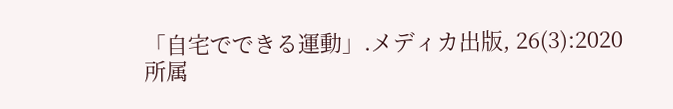「自宅でできる運動」.メディカ出版, 26(3):2020
所属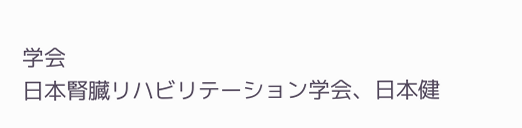学会
日本腎臓リハビリテーション学会、日本健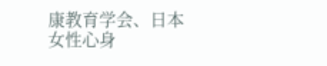康教育学会、日本女性心身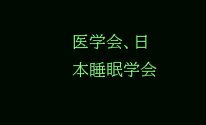医学会、日本睡眠学会